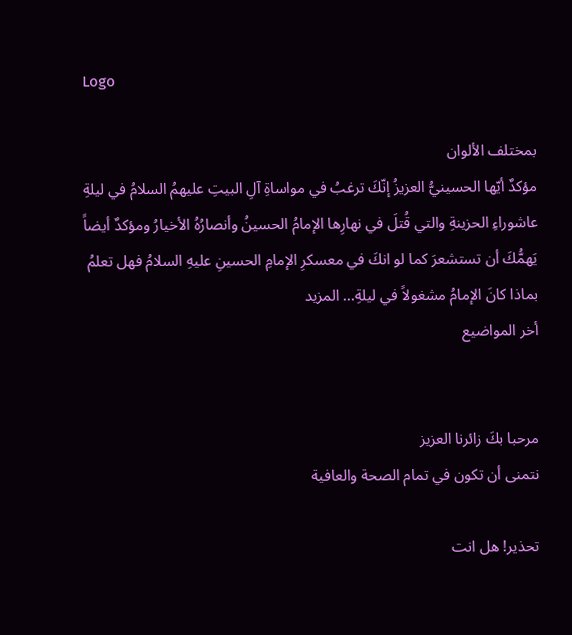Logo

بمختلف الألوان
مؤكدٌ أيّها الحسينيُّ العزيزُ إنّكَ ترغبُ في مواساةِ آلِ البيتِ عليهمُ السلامُ في ليلةِ عاشوراءِ الحزينةِ والتي قُتلَ في نهارِها الإمامُ الحسينُ وأنصارُهُ الأخيارُ ومؤكدٌ أيضاً يَهمُّكَ أن تستشعرَ كما لو انكَ في معسكرِ الإمامِ الحسينِ عليهِ السلامُ فهل تعلمُ بماذا كانَ الإمامُ مشغولاً في ليلةِ... المزيد
أخر المواضيع


مرحبا بكَ زائرنا العزيز
نتمنى أن تكون في تمام الصحة والعافية

تحذير! هل انت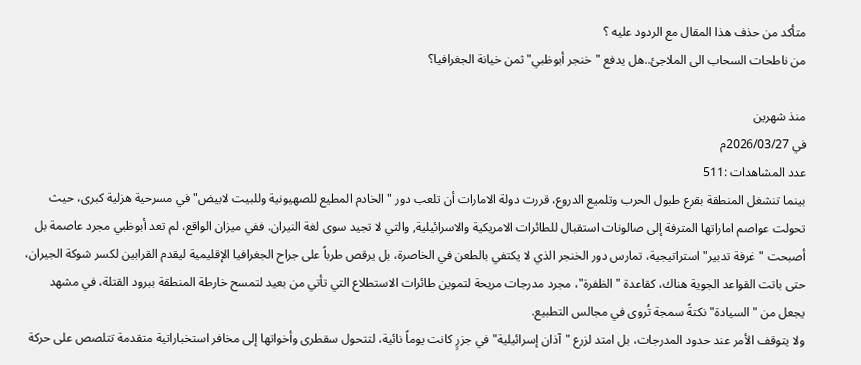متأكد من حذف هذا المقال مع الردود عليه ؟
من ناطحات السحاب الى الملاجئ..هل يدفع "خنجر أبوظبي" ثمن خيانة الجغرافيا؟

منذ شهرين
في 2026/03/27م
عدد المشاهدات :511
بينما تنشغل المنطقة بقرع طبول الحرب وتلميع الدروع، قررت دولة الامارات أن تلعب دور "الخادم المطيع للصهيونية وللبيت لابيض" في مسرحية هزلية كبرى، حيث تحولت عواصم اماراتها المترفة إلى صالونات استقبال للطائرات الامريكية والاسرائيلية, والتي لا تجيد سوى لغة النيران. ففي ميزان الواقع، لم تعد أبوظبي مجرد عاصمة بل أصبحت "غرفة تدبير" استراتيجية، تمارس دور الخنجر الذي لا يكتفي بالطعن في الخاصرة، بل يرقص طرباً على جراح الجغرافيا الإقليمية ليقدم القرابين لكسر شوكة الجيران، حتى باتت القواعد الجوية هناك، كقاعدة "الظفرة"، مجرد مدرجات مريحة لتموين طائرات الاستطلاع التي تأتي من بعيد لتمسح خارطة المنطقة ببرود القتلة، في مشهد يجعل من "السيادة" نكتةً سمجة تُروى في مجالس التطبيع.
ولا يتوقف الأمر عند حدود المدرجات، بل امتد لزرع "آذان إسرائيلية" في جزرٍ كانت يوماً نائية، لتتحول سقطرى وأخواتها إلى مخافر استخباراتية متقدمة تتلصص على حركة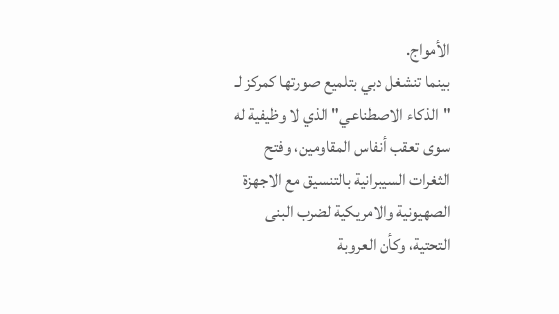الأمواج.
بينما تنشغل دبي بتلميع صورتها كمركز لـ "الذكاء الاصطناعي" الذي لا وظيفية له سوى تعقب أنفاس المقاومين، وفتح الثغرات السيبرانية بالتنسيق مع الاجهزة الصهيونية والامريكية لضرب البنى التحتية، وكأن العروبة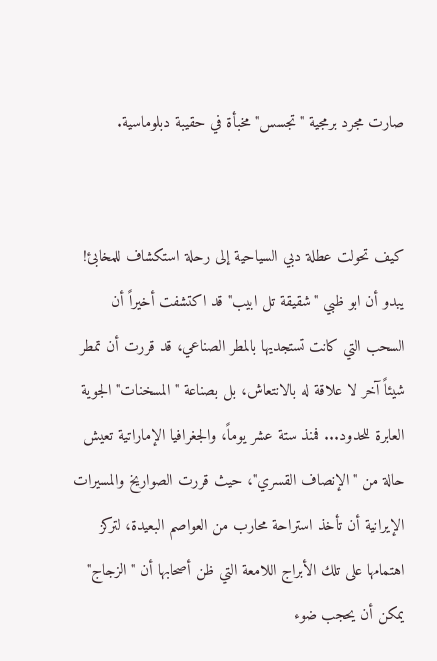صارت مجرد برمجية "تجسس" مخبأة في حقيبة دبلوماسية.


كيف تحولت عطلة دبي السياحية إلى رحلة استكشاف للمخابئ!
يبدو أن ابو ظبي "شقيقة تل ابيب" قد اكتشفت أخيراً أن السحب التي كانت تستجديها بالمطر الصناعي، قد قررت أن تمطر شيئاً آخر لا علاقة له بالانتعاش، بل بصناعة "المسخنات" الجوية العابرة للحدود... فمنذ ستة عشر يوماً، والجغرافيا الإماراتية تعيش حالة من "الإنصاف القسري"، حيث قررت الصواريخ والمسيرات الإيرانية أن تأخذ استراحة محارب من العواصم البعيدة، لتركز اهتمامها على تلك الأبراج اللامعة التي ظن أصحابها أن "الزجاج" يمكن أن يحجب ضوء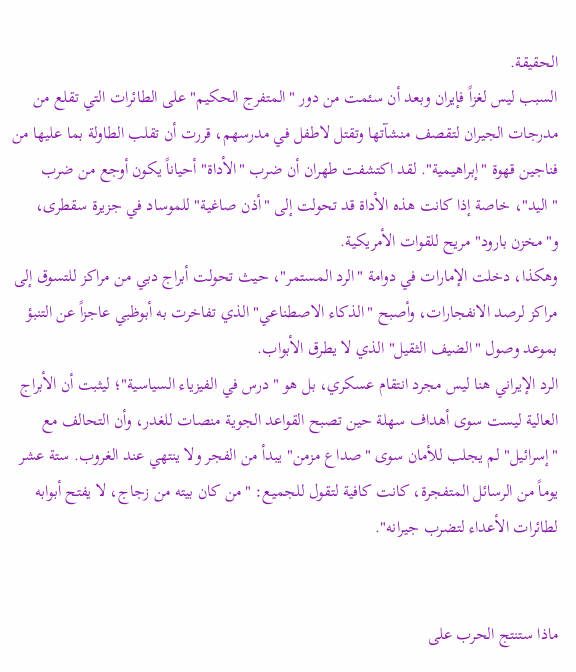الحقيقة.
السبب ليس لغزاً فإيران وبعد أن سئمت من دور "المتفرج الحكيم" على الطائرات التي تقلع من مدرجات الجيران لتقصف منشآتها وتقتل لاطفل في مدرسهم، قررت أن تقلب الطاولة بما عليها من فناجين قهوة "إبراهيمية". لقد اكتشفت طهران أن ضرب "الأداة" أحياناً يكون أوجع من ضرب "اليد"، خاصة إذا كانت هذه الأداة قد تحولت إلى "أذن صاغية" للموساد في جزيرة سقطرى، و"مخزن بارود" مريح للقوات الأمريكية.
وهكذا، دخلت الإمارات في دوامة "الرد المستمر"، حيث تحولت أبراج دبي من مراكز للتسوق إلى مراكز لرصد الانفجارات، وأصبح "الذكاء الاصطناعي" الذي تفاخرت به أبوظبي عاجزاً عن التنبؤ بموعد وصول "الضيف الثقيل" الذي لا يطرق الأبواب.
الرد الإيراني هنا ليس مجرد انتقام عسكري، بل هو "درس في الفيزياء السياسية"؛ ليثبت أن الأبراج العالية ليست سوى أهداف سهلة حين تصبح القواعد الجوية منصات للغدر، وأن التحالف مع "إسرائيل" لم يجلب للأمان سوى "صداع مزمن" يبدأ من الفجر ولا ينتهي عند الغروب. ستة عشر يوماً من الرسائل المتفجرة، كانت كافية لتقول للجميع: "من كان بيته من زجاج، لا يفتح أبوابه لطائرات الأعداء لتضرب جيرانه".


ماذا ستنتج الحرب على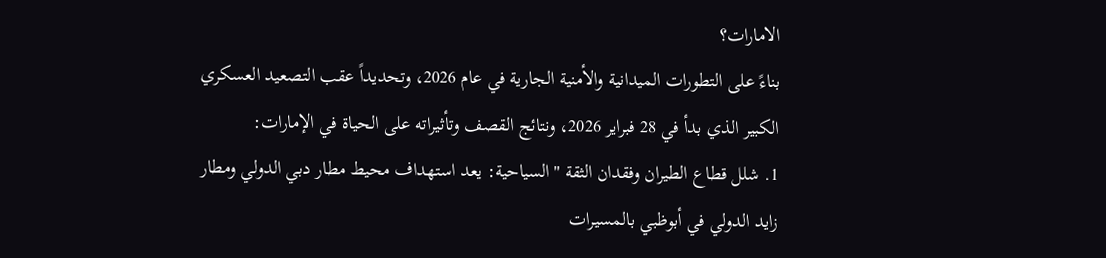الامارات؟
بناءً على التطورات الميدانية والأمنية الجارية في عام 2026، وتحديداً عقب التصعيد العسكري الكبير الذي بدأ في 28 فبراير 2026، ونتائج القصف وتأثيراته على الحياة في الإمارات:
1. شلل قطاع الطيران وفقدان الثقة "السياحية: يعد استهداف محيط مطار دبي الدولي ومطار زايد الدولي في أبوظبي بالمسيرات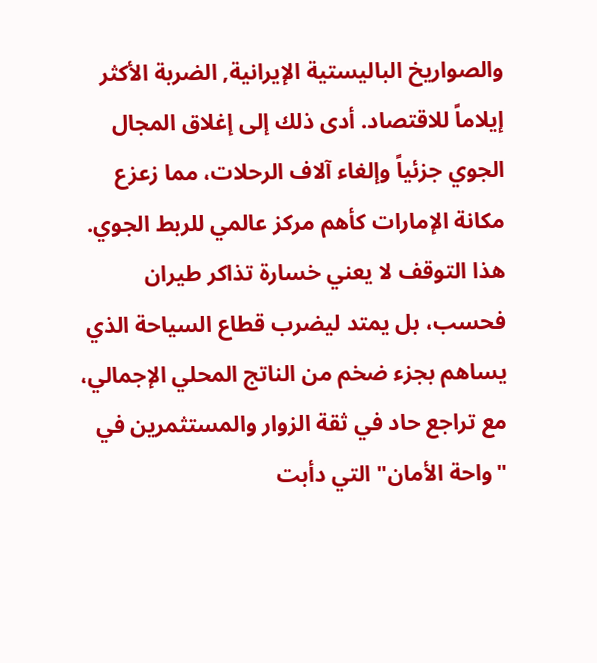والصواريخ الباليستية الإيرانية, الضربة الأكثر إيلاماً للاقتصاد. أدى ذلك إلى إغلاق المجال الجوي جزئياً وإلغاء آلاف الرحلات، مما زعزع مكانة الإمارات كأهم مركز عالمي للربط الجوي. هذا التوقف لا يعني خسارة تذاكر طيران فحسب، بل يمتد ليضرب قطاع السياحة الذي يساهم بجزء ضخم من الناتج المحلي الإجمالي، مع تراجع حاد في ثقة الزوار والمستثمرين في "واحة الأمان" التي دأبت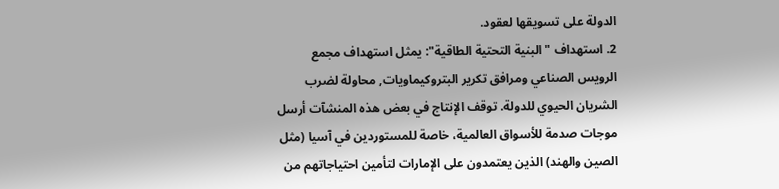الدولة على تسويقها لعقود.
2. استهداف "البنية التحتية الطاقية": يمثل استهداف مجمع الرويس الصناعي ومرافق تكرير البتروكيماويات, محاولة لضرب الشريان الحيوي للدولة. توقف الإنتاج في بعض هذه المنشآت أرسل موجات صدمة للأسواق العالمية، خاصة للمستوردين في آسيا (مثل الصين والهند) الذين يعتمدون على الإمارات لتأمين احتياجاتهم من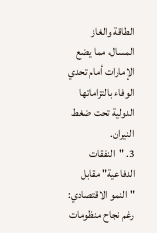الطاقة والغاز المسال، مما يضع الإمارات أمام تحدي الوفاء بالتزاماتها الدولية تحت ضغط النيران.
3. "النفقات الدفاعية" مقابل "النمو الاقتصادي: رغم نجاح منظومات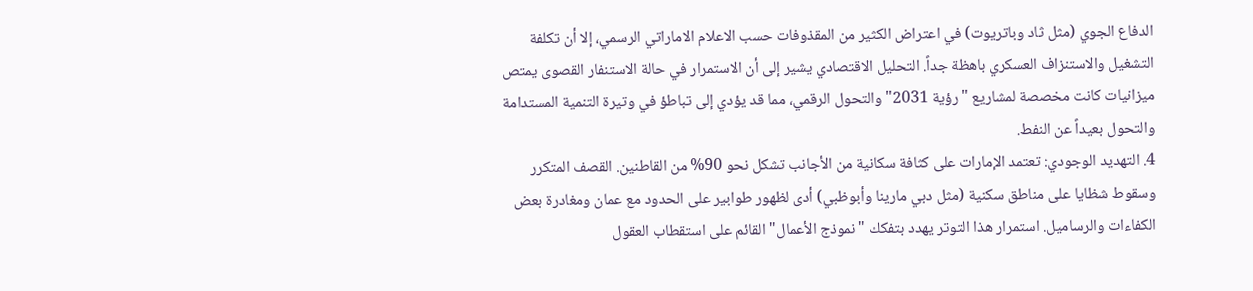الدفاع الجوي (مثل ثاد وباتريوت) في اعتراض الكثير من المقذوفات حسب الاعلام الاماراتي الرسمي، إلا أن تكلفة التشغيل والاستنزاف العسكري باهظة جداً. التحليل الاقتصادي يشير إلى أن الاستمرار في حالة الاستنفار القصوى يمتص ميزانيات كانت مخصصة لمشاريع "رؤية 2031" والتحول الرقمي، مما قد يؤدي إلى تباطؤ في وتيرة التنمية المستدامة والتحول بعيداً عن النفط.
4. التهديد الوجودي: تعتمد الإمارات على كثافة سكانية من الأجانب تشكل نحو 90% من القاطنين. القصف المتكرر وسقوط شظايا على مناطق سكنية (مثل دبي مارينا وأبوظبي) أدى لظهور طوابير على الحدود مع عمان ومغادرة بعض الكفاءات والرساميل. استمرار هذا التوتر يهدد بتفكك "نموذج الأعمال" القائم على استقطاب العقول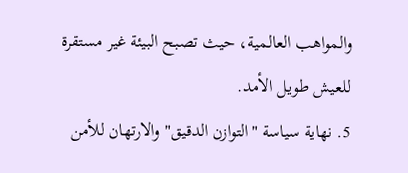والمواهب العالمية، حيث تصبح البيئة غير مستقرة للعيش طويل الأمد.
5. نهاية سياسة "التوازن الدقيق" والارتهان للأمن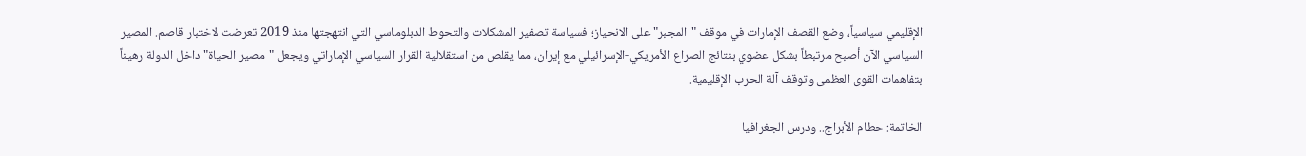الإقليمي سياسياً، وضع القصف الإمارات في موقف "المجبر" على الانحياز؛ فسياسة تصفير المشكلات والتحوط الدبلوماسي التي انتهجتها منذ 2019 تعرضت لاختبار قاصم. المصير السياسي الآن أصبح مرتبطاً بشكل عضوي بنتائج الصراع الأمريكي-الإسرائيلي مع إيران، مما يقلص من استقلالية القرار السياسي الإماراتي ويجعل "مصير الحياة" داخل الدولة رهيناً بتفاهمات القوى العظمى وتوقف آلة الحرب الإقليمية.

الخاتمة: حطام الأبراج.. ودرس الجغرافيا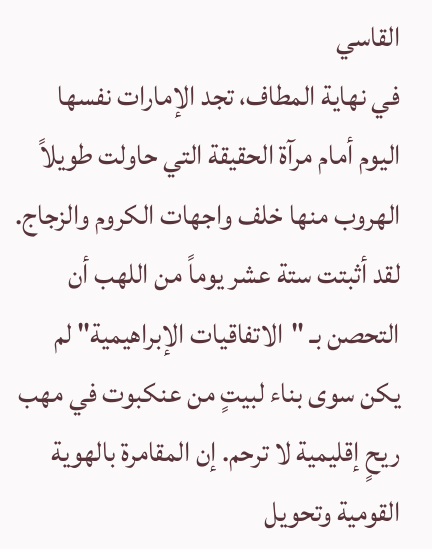القاسي
في نهاية المطاف، تجد الإمارات نفسها اليوم أمام مرآة الحقيقة التي حاولت طويلاً الهروب منها خلف واجهات الكروم والزجاج. لقد أثبتت ستة عشر يوماً من اللهب أن التحصن بـ "الاتفاقيات الإبراهيمية" لم يكن سوى بناء لبيتٍ من عنكبوت في مهب ريحٍ إقليمية لا ترحم. إن المقامرة بالهوية القومية وتحويل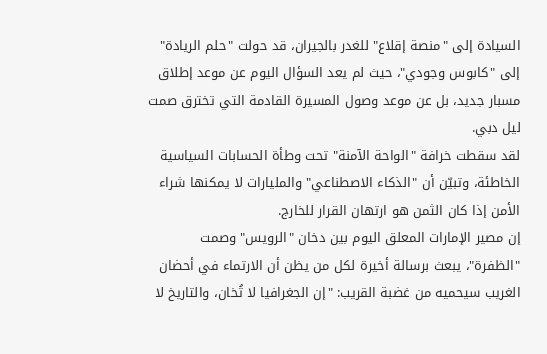السيادة إلى "منصة إقلاع" للغدر بالجيران، قد حولت "حلم الريادة" إلى "كابوس وجودي"، حيث لم يعد السؤال اليوم عن موعد إطلاق مسبار جديد، بل عن موعد وصول المسيرة القادمة التي تخترق صمت ليل دبي.
لقد سقطت خرافة "الواحة الآمنة" تحت وطأة الحسابات السياسية الخاطئة، وتبيّن أن "الذكاء الاصطناعي" والمليارات لا يمكنها شراء الأمن إذا كان الثمن هو ارتهان القرار للخارج.
إن مصير الإمارات المعلق اليوم بين دخان "الرويس" وصمت "الظفرة"، يبعث برسالة أخيرة لكل من يظن أن الارتماء في أحضان الغريب سيحميه من غضبة القريب: "إن الجغرافيا لا تُخان، والتاريخ لا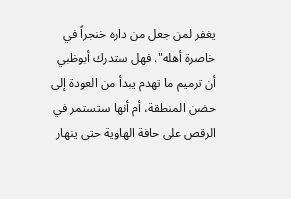يغفر لمن جعل من داره خنجراً في خاصرة أهله". فهل ستدرك أبوظبي أن ترميم ما تهدم يبدأ من العودة إلى حضن المنطقة، أم أنها ستستمر في الرقص على حافة الهاوية حتى ينهار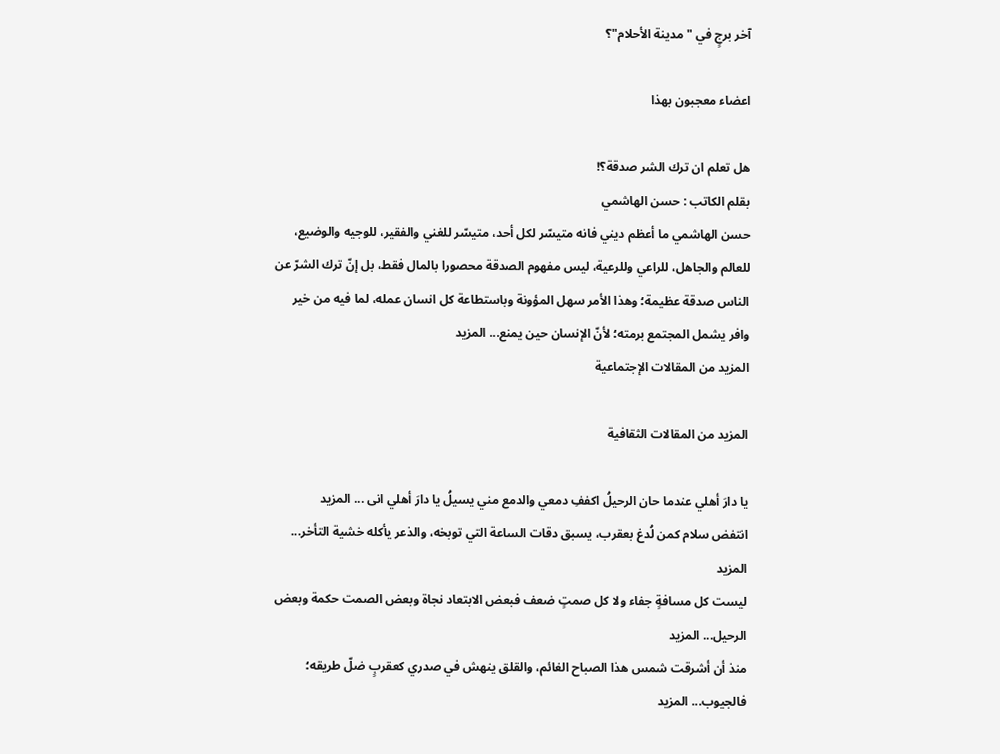آخر برجٍ في "مدينة الأحلام"؟

اعضاء معجبون بهذا

هل تعلم ان ترك الشر صدقة؟!
بقلم الكاتب : حسن الهاشمي
حسن الهاشمي ما أعظم ديني فانه متيسّر لكل أحد، متيسّر للغني والفقير، للوجيه والوضيع، للعالم والجاهل، للراعي وللرعية، ليس مفهوم الصدقة محصورا بالمال فقط، بل إنّ ترك الشرّ عن الناس صدقة عظيمة؛ وهذا الأمر سهل المؤونة وباستطاعة كل انسان عمله، لما فيه من خير وافر يشمل المجتمع برمته؛ لأنّ الإنسان حين يمنع... المزيد
المزيد من المقالات الإجتماعية

المزيد من المقالات الثقافية

يا دارَ أهلي عندما حان الرحيلُ اكففِ دمعي والدمع مني يسيلُ يا دارَ أهلي انى ... المزيد
انتفض سلام كمن لُدغ بعقرب، يسبق دقات الساعة التي توبخه، والذعر يأكله خشية التأخر... المزيد
ليست كل مسافةٍ جفاء ولا كل صمتٍ ضعف فبعض الابتعاد نجاة وبعض الصمت حكمة وبعض الرحيل... المزيد
منذ أن أشرقت شمس هذا الصباح الغائم، والقلق ينهش في صدري كعقربٍ ضلّ طريقه؛ فالجيوب... المزيد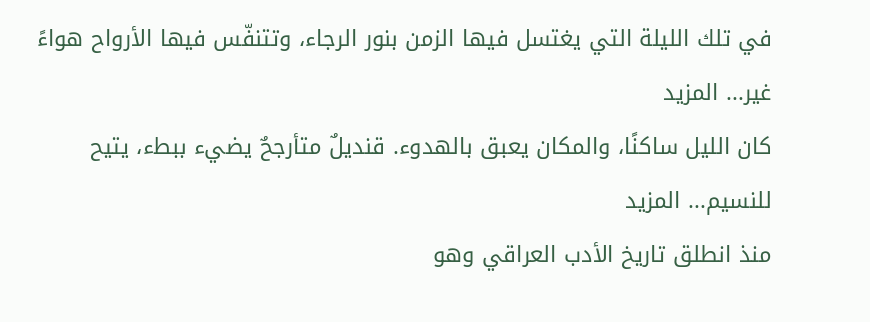في تلك الليلة التي يغتسل فيها الزمن بنور الرجاء، وتتنفّس فيها الأرواح هواءً غير... المزيد
كان الليل ساكنًا، والمكان يعبق بالهدوء. قنديلٌ متأرجحٌ يضيء ببطء، يتيح للنسيم... المزيد
منذ انطلق تاريخ الأدب العراقي وهو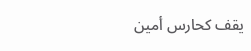يقف كحارس أمين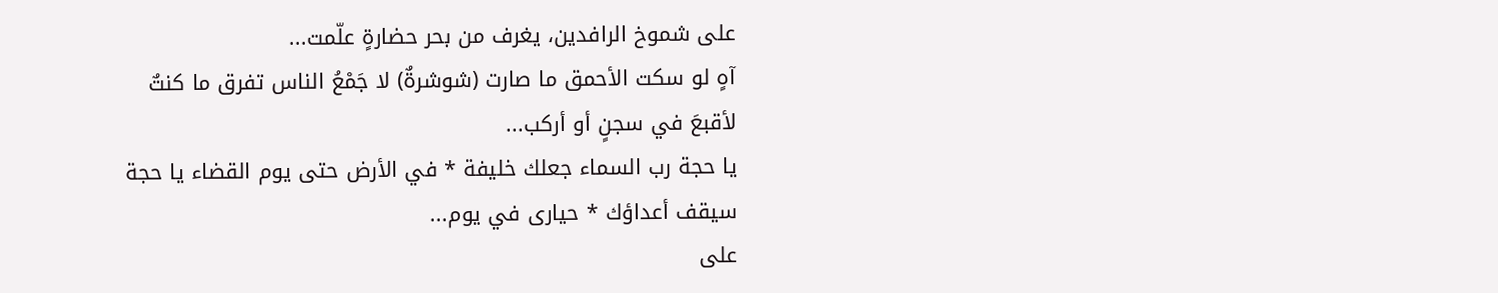على شموخ الرافدين، يغرف من بحر حضارةٍ علّمت...
آهٍ لو سكت الأحمق ما صارت (شوشرةٌ) لا جَمْعُ الناس تفرق ما كنتٌ لأقبعَ في سجنٍ أو أركب...
يا حجة رب السماء جعلك خليفة * في الأرض حتى يوم القضاء يا حجة سيقف أعداؤك * حيارى في يوم...
على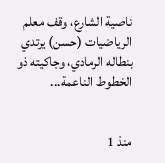ناصية الشارع، وقف معلم الرياضيات (حسن) يرتدي بنطاله الرمادي، وجاكيته ذو الخطوط الناعمة...


منذ 1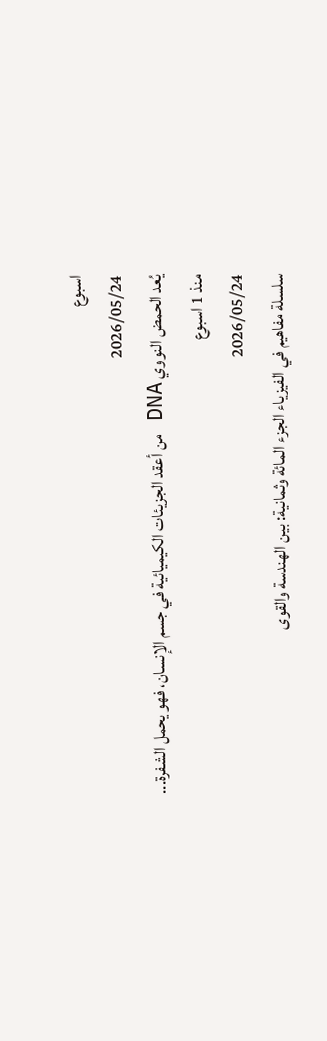اسبوع
2026/05/24
يُعد الحمض النووي DNA من أعقد الجزيئات الكيميائية في جسم الإنسان، فهو يحمل الشفرة...
منذ 1 اسبوع
2026/05/24
سلسلة مفاهيم في الفيزياء الجزء المائة وثمانية: بين الهندسة والقوى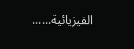الفيزيائية......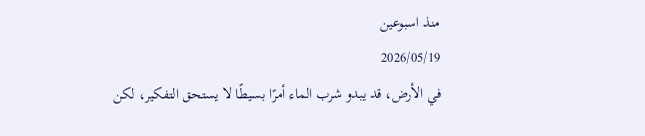منذ اسبوعين
2026/05/19
في الأرض، قد يبدو شرب الماء أمرًا بسيطًا لا يستحق التفكير، لكن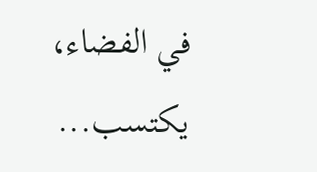في الفضاء، يكتسب...